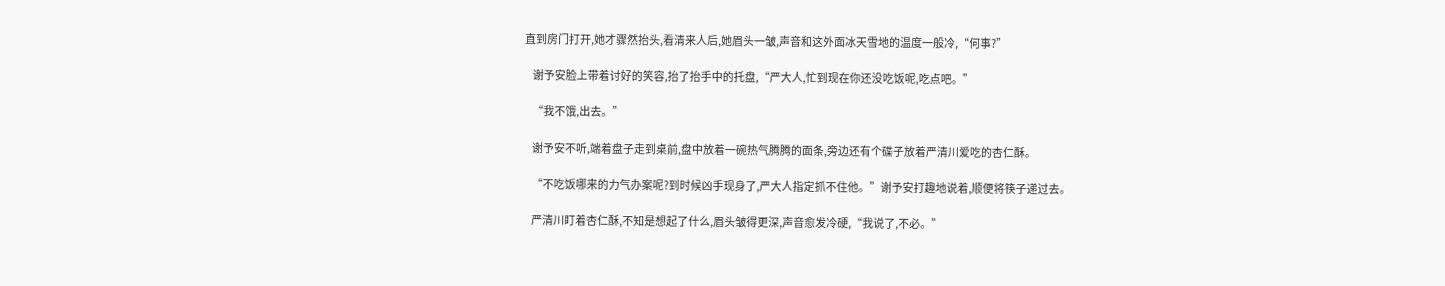直到房门打开,她才骤然抬头,看清来人后,她眉头一皱,声音和这外面冰天雪地的温度一般冷,“何事?”

    谢予安脸上带着讨好的笑容,抬了抬手中的托盘,“严大人,忙到现在你还没吃饭呢,吃点吧。”

    “我不饿,出去。”

    谢予安不听,端着盘子走到桌前,盘中放着一碗热气腾腾的面条,旁边还有个碟子放着严清川爱吃的杏仁酥。

    “不吃饭哪来的力气办案呢?到时候凶手现身了,严大人指定抓不住他。”谢予安打趣地说着,顺便将筷子递过去。

    严清川盯着杏仁酥,不知是想起了什么,眉头皱得更深,声音愈发冷硬,“我说了,不必。”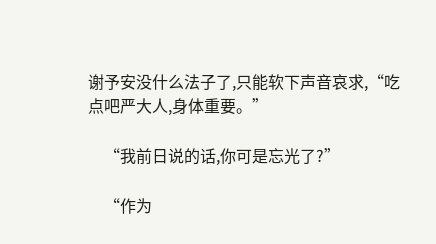谢予安没什么法子了,只能软下声音哀求,“吃点吧严大人,身体重要。”

    “我前日说的话,你可是忘光了?”

    “作为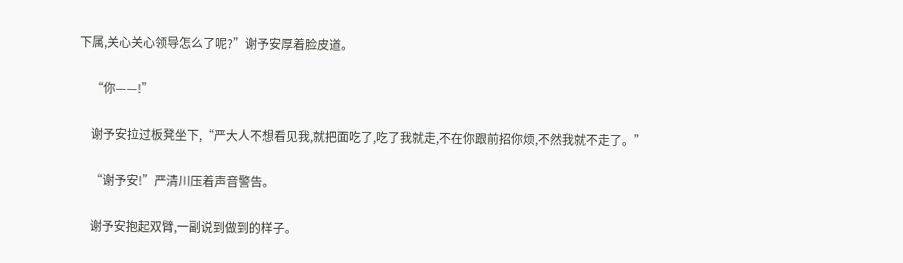下属,关心关心领导怎么了呢?”谢予安厚着脸皮道。

    “你——!”

    谢予安拉过板凳坐下,“严大人不想看见我,就把面吃了,吃了我就走,不在你跟前招你烦,不然我就不走了。”

    “谢予安!”严清川压着声音警告。

    谢予安抱起双臂,一副说到做到的样子。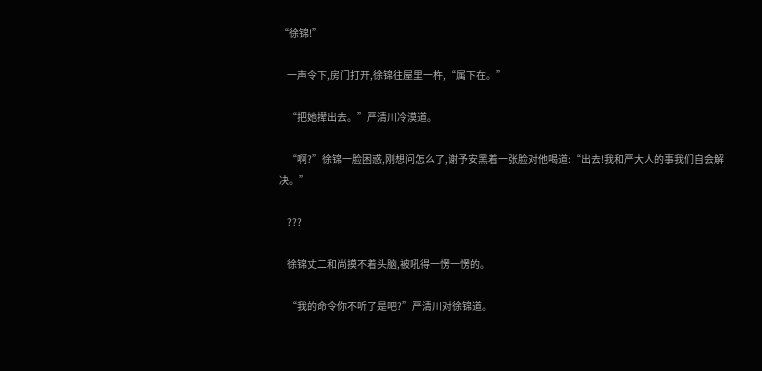“徐锦!”

    一声令下,房门打开,徐锦往屋里一杵,“属下在。”

    “把她撵出去。”严清川冷漠道。

    “啊?”徐锦一脸困惑,刚想问怎么了,谢予安黑着一张脸对他喝道:“出去!我和严大人的事我们自会解决。”

    ???

    徐锦丈二和尚摸不着头脑,被吼得一愣一愣的。

    “我的命令你不听了是吧?”严清川对徐锦道。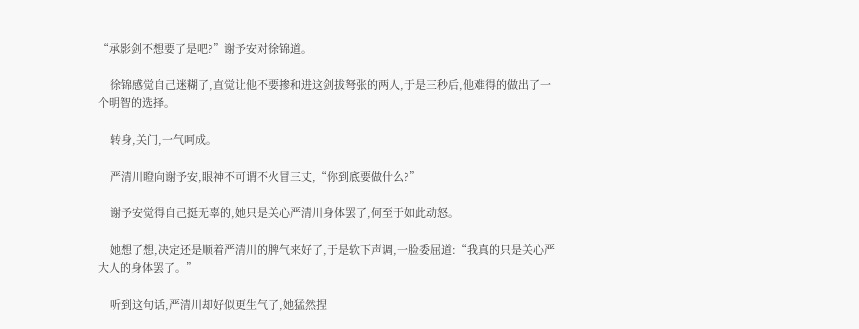“承影剑不想要了是吧?”谢予安对徐锦道。

    徐锦感觉自己迷糊了,直觉让他不要掺和进这剑拔弩张的两人,于是三秒后,他难得的做出了一个明智的选择。

    转身,关门,一气呵成。

    严清川瞪向谢予安,眼神不可谓不火冒三丈,“你到底要做什么?”

    谢予安觉得自己挺无辜的,她只是关心严清川身体罢了,何至于如此动怒。

    她想了想,决定还是顺着严清川的脾气来好了,于是软下声调,一脸委屈道:“我真的只是关心严大人的身体罢了。”

    听到这句话,严清川却好似更生气了,她猛然捏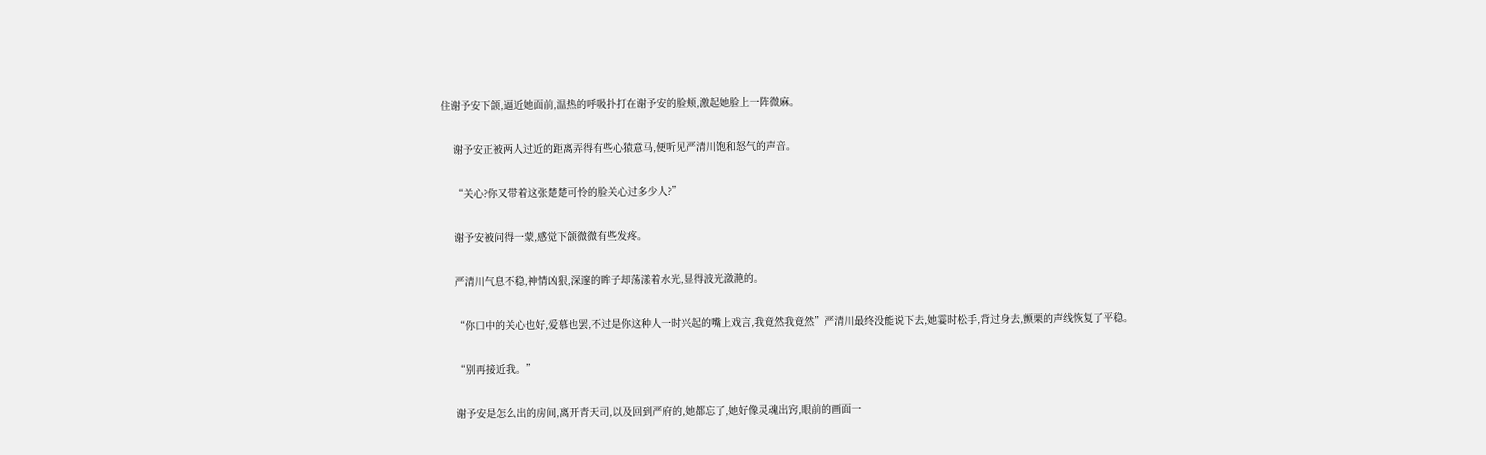住谢予安下颌,逼近她面前,温热的呼吸扑打在谢予安的脸颊,激起她脸上一阵微麻。

    谢予安正被两人过近的距离弄得有些心猿意马,便听见严清川饱和怒气的声音。

    “关心?你又带着这张楚楚可怜的脸关心过多少人?”

    谢予安被问得一蒙,感觉下颌微微有些发疼。

    严清川气息不稳,神情凶狠,深邃的眸子却荡漾着水光,显得波光潋滟的。

    “你口中的关心也好,爱慕也罢,不过是你这种人一时兴起的嘴上戏言,我竟然我竟然”严清川最终没能说下去,她霎时松手,背过身去,颤栗的声线恢复了平稳。

    “别再接近我。”

    谢予安是怎么出的房间,离开青天司,以及回到严府的,她都忘了,她好像灵魂出窍,眼前的画面一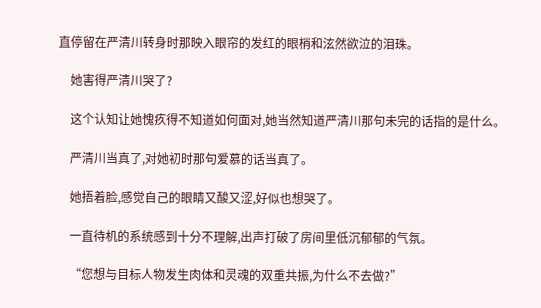直停留在严清川转身时那映入眼帘的发红的眼梢和泫然欲泣的泪珠。

    她害得严清川哭了?

    这个认知让她愧疚得不知道如何面对,她当然知道严清川那句未完的话指的是什么。

    严清川当真了,对她初时那句爱慕的话当真了。

    她捂着脸,感觉自己的眼睛又酸又涩,好似也想哭了。

    一直待机的系统感到十分不理解,出声打破了房间里低沉郁郁的气氛。

    “您想与目标人物发生肉体和灵魂的双重共振,为什么不去做?”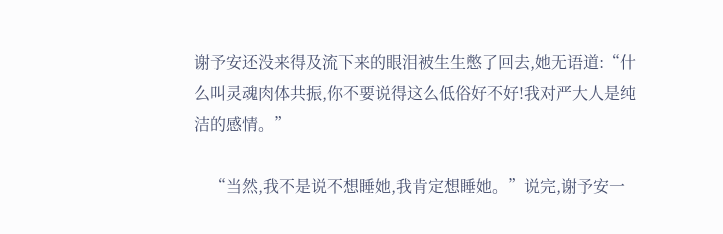谢予安还没来得及流下来的眼泪被生生憋了回去,她无语道:“什么叫灵魂肉体共振,你不要说得这么低俗好不好!我对严大人是纯洁的感情。”

    “当然,我不是说不想睡她,我肯定想睡她。”说完,谢予安一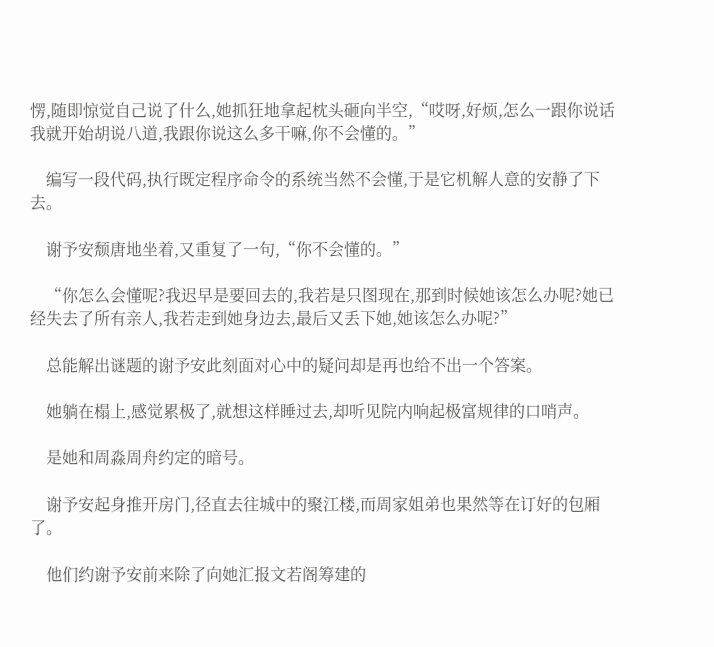愣,随即惊觉自己说了什么,她抓狂地拿起枕头砸向半空,“哎呀,好烦,怎么一跟你说话我就开始胡说八道,我跟你说这么多干嘛,你不会懂的。”

    编写一段代码,执行既定程序命令的系统当然不会懂,于是它机解人意的安静了下去。

    谢予安颓唐地坐着,又重复了一句,“你不会懂的。”

    “你怎么会懂呢?我迟早是要回去的,我若是只图现在,那到时候她该怎么办呢?她已经失去了所有亲人,我若走到她身边去,最后又丢下她,她该怎么办呢?”

    总能解出谜题的谢予安此刻面对心中的疑问却是再也给不出一个答案。

    她躺在榻上,感觉累极了,就想这样睡过去,却听见院内响起极富规律的口哨声。

    是她和周淼周舟约定的暗号。

    谢予安起身推开房门,径直去往城中的聚江楼,而周家姐弟也果然等在订好的包厢了。

    他们约谢予安前来除了向她汇报文若阁筹建的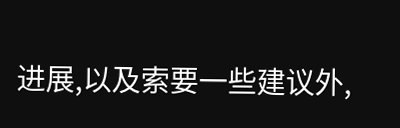进展,以及索要一些建议外,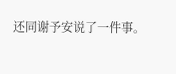还同谢予安说了一件事。